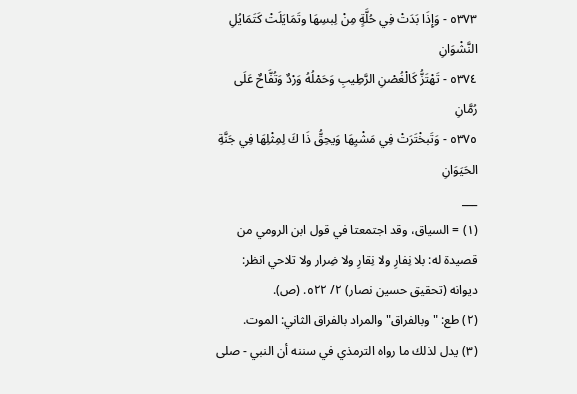٥٣٧٣ - وَإِذَا بَدَتْ فِي حُلَّةٍ مِنْ لِبسِهَا وتَمَايَلَتْ كَتَمَايُلِ النَّشْوَانِ
٥٣٧٤ - تَهْتَزُّ كَالْغُصْنِ الرَّطِيبِ وَحَمْلُهُ وَرْدٌ وَتُفَّاحٌ عَلَى رُمَّانِ
٥٣٧٥ - وَتَبخْتَرَتْ فِي مَشْيِهَا وَيحِقُّ ذَا كَ لِمِثْلِهَا فِي جَنَّةِ الحَيَوَانِ
___
(١) = السياق، وقد اجتمعتا في قول ابن الرومي من قصيدة له: بلا نِفارِ ولا نِقارِ ولا ضِرار ولا تلاحي انظر: ديوانه (تحقيق حسين نصار) ٢/ ٥٢٢. (ص).
(٢) طع: "وبالفراق" والمراد بالفراق الثاني: الموت.
(٣) يدل لذلك ما رواه الترمذي في سننه أن النبي - صلى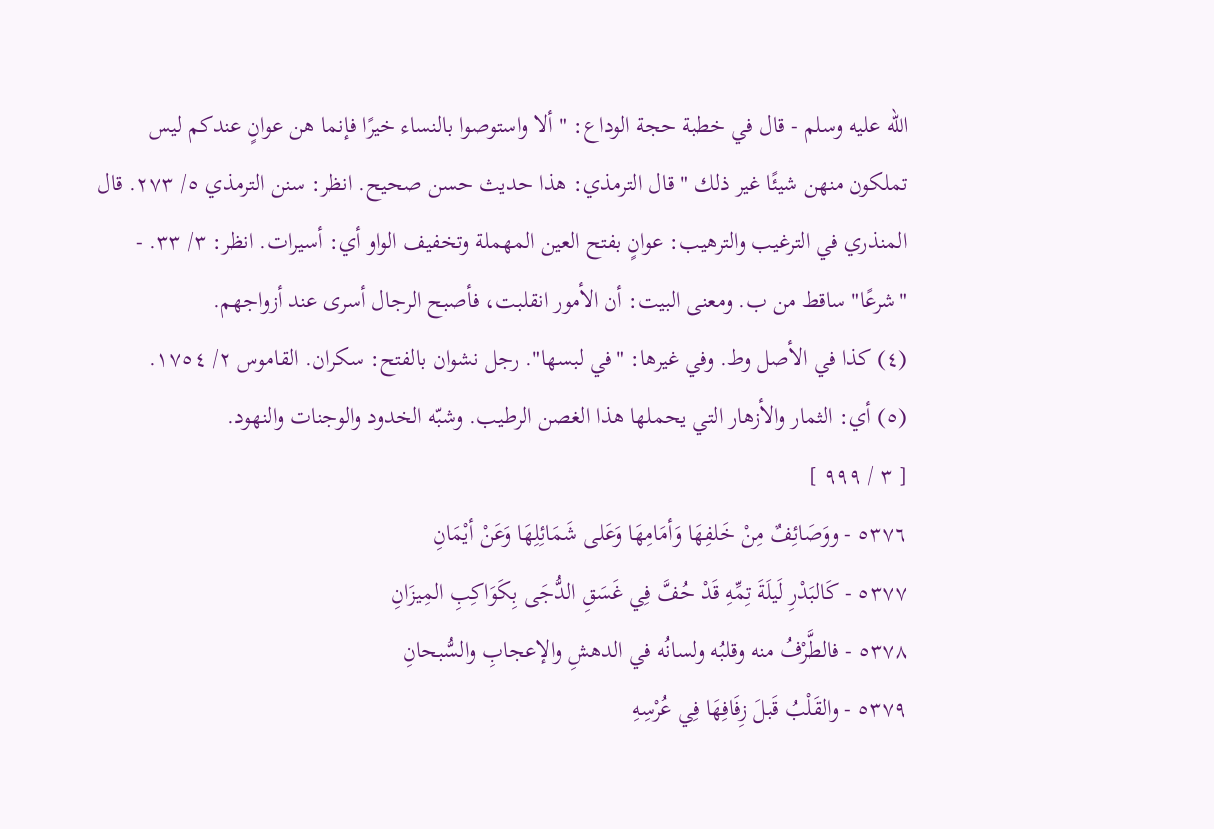الله عليه وسلم - قال في خطبة حجة الوداع: " ألا واستوصوا بالنساء خيرًا فإنما هن عوانٍ عندكم ليس تملكون منهن شيئًا غير ذلك " قال الترمذي: هذا حديث حسن صحيح. انظر: سنن الترمذي ٥/ ٢٧٣. قال المنذري في الترغيب والترهيب: عوانٍ بفتح العين المهملة وتخفيف الواو أي: أسيرات. انظر: ٣/ ٣٣. - "شرعًا" ساقط من ب. ومعنى البيت: أن الأمور انقلبت، فأصبح الرجال أسرى عند أزواجهم.
(٤) كذا في الأصل وط. وفي غيرها: "في لبسها". رجل نشوان بالفتح: سكران. القاموس ٢/ ١٧٥٤.
(٥) أي: الثمار والأزهار التي يحملها هذا الغصن الرطيب. وشبّه الخدود والوجنات والنهود.
[ ٣ / ٩٩٩ ]
٥٣٧٦ - ووَصَائِفٌ مِنْ خَلفِهَا وَأمَامِهَا وَعَلى شَمَائِلِهَا وَعَنْ أيْمَانِ
٥٣٧٧ - كَالبَدْرِ لَيلَةَ تِمِّهِ قَدْ حُفَّ فِي غَسَقِ الدُّجَى بِكَوَاكِبِ المِيزَانِ
٥٣٧٨ - فالطَّرْفُ منه وقلبُه ولسانُه في الدهشِ والإعجابِ والسُّبحانِ
٥٣٧٩ - والقَلْبُ قَبلَ زِفَافِهَا فِي عُرْسِهِ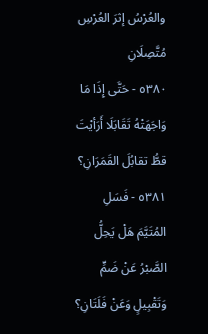والعُرْسُ إثرَ العُرْسِ مُتَّصِلَانِ
٥٣٨٠ - حَتَّى إِذَا مَا وَاجَهَتْهُ تَقَابَلَا أَرَأيْتَ قطُّ تقابُلَ القَمَرَانِ؟
٥٣٨١ - فَسَلِ المُتَيَّمَ هَلْ يَحِلُّ الصَّبْرُ عَنْ ضَمٍّ وَتَقْبِيلٍ وَعَنْ فَلَتَانِ؟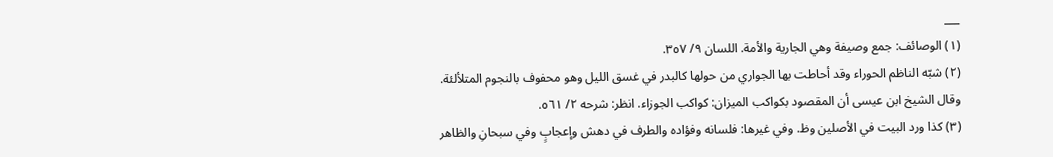___
(١) الوصائف: جمع وصيفة وهي الجارية والأمة. اللسان ٩/ ٣٥٧.
(٢) شبّه الناظم الحوراء وقد أحاطت بها الجواري من حولها كالبدر في غسق الليل وهو محفوف بالنجوم المتلألئة. وقال الشيخ ابن عيسى أن المقصود بكواكب الميزان: كواكب الجوزاء. انظر: شرحه ٢/ ٥٦١.
(٣) كذا ورد البيت في الأصلين وظ. وفي غيرها: فلسانه وفؤاده والطرف في دهش وإعجابٍ وفي سبحانِ والظاهر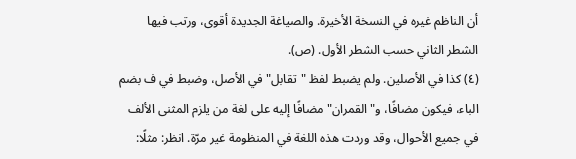أن الناظم غيره في النسخة الأخيرة. والصياغة الجديدة أقوى، ورتب فيها الشطر الثاني حسب الشطر الأول. (ص).
(٤) كذا في الأصلين. ولم يضبط لفظ "تقابل" في الأصل، وضبط في ف بضم الباء، فيكون مضافًا، و"القمران" مضافًا إليه على لغة من يلزم المثنى الألف في جميع الأحوال، وقد وردت هذه اللغة في المنظومة غير مرّة. انظر: مثلًا: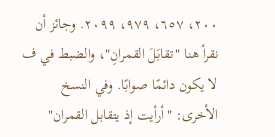٢٠٠، ٦٥٧، ٩٧٩، ٢٠٩٩. وجائز أن نقرأ هنا "تقابَلَ القمرانِ"، والضبط في ف لا يكون دائمًا صوابًا. وفي النسخ الأخرى: "أرأيت إذ يتقابل القمران"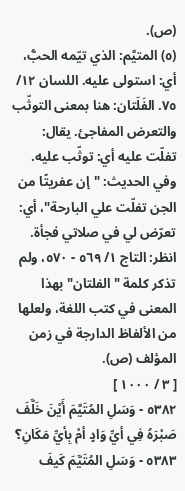(ص).
(٥) المتيَّم: الذي تيّمه الحبُّ، أي: استولى عليه. اللسان ١٢/ ٧٥. الفَلَتان: هنا بمعنى التوثّب والتعرض المفاجئ. يقال: تفلّت عليه أي: توثّب عليه. وفي الحديث: "إن عفريتًا من الجن تفلّت علي البارحة"، أي: تعرّض لي في صلاتي فجأة. انظر: التاج ١/ ٥٦٩ - ٥٧٠، ولم تذكر كلمة "الفلتان" بهذا المعنى في كتب اللغة، ولعلها من الألفاظ الدارجة في زمن المؤلف (ص).
[ ٣ / ١٠٠٠ ]
٥٣٨٢ - وَسَلِ المُتَيَّمَ أَيْنَ خَلَّفَ صَبْرَهُ فِي أيِّ وَادٍ أمْ بِأيِّ مَكَانِ؟
٥٣٨٣ - وَسَلِ المُتَيَّمَ كَيفَ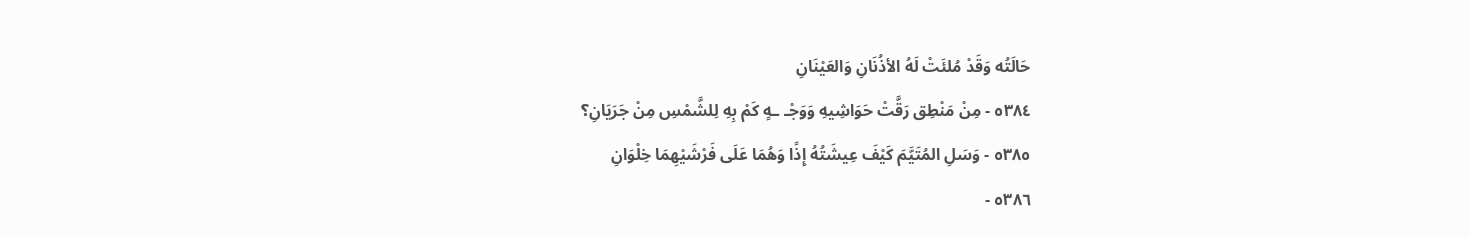حَالَتُه وَقَدْ مُلئَتْ لَهُ الأذُنَانِ وَالعَيْنَانِ
٥٣٨٤ - مِنْ مَنْطِق رَقَّتْ حَوَاشِيهِ وَوَجْـ ـهٍ كَمْ بِهِ لِلشَّمْسِ مِنْ جَرَيَانِ؟
٥٣٨٥ - وَسَلِ المُتَيَّمَ كَيْفَ عِيشَتُهُ إِذًا وَهُمَا عَلَى فَرْشَيْهِمَا خِلْوَانِ
٥٣٨٦ -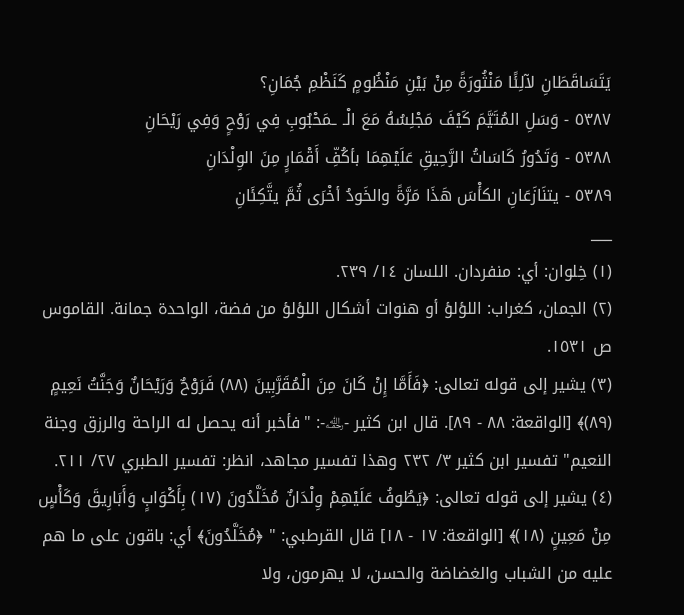يَتَسَاقَطَانِ لآلِئًا مَنْثُورَةً مِنْ بَيْنِ مَنْظُومٍ كَنَظْمِ جُمَانِ؟
٥٣٨٧ - وَسَلِ المُتَيَّمَ كَيْفَ مَجْلِسُهُ مَعَ الْـ ـمَحْبُوبِ فِي رَوْحٍ وَفِي رَيْحَانِ
٥٣٨٨ - وَتَدُورُ كَاسَاتُ الرَّحِيقِ عَلَيْهِمَا بأكُفِّ أَقْمَارٍ مِنَ الوِلْدَانِ
٥٣٨٩ - يتنَازَعَانِ الكأْسَ هَذَا مَرَّةً والخَودُ أخْرَى ثُمَّ يتَّكِئَانِ
___
(١) خِلوان: أي: منفردان. اللسان ١٤/ ٢٣٩.
(٢) الجمان، كغراب: اللؤلؤ أو هنوات أشكال اللؤلؤ من فضة، الواحدة جمانة. القاموس ص ١٥٣١.
(٣) يشير إلى قوله تعالى: ﴿فَأَمَّا إِنْ كَانَ مِنَ الْمُقَرَّبِينَ (٨٨) فَرَوْحٌ وَرَيْحَانٌ وَجَنَّتُ نَعِيمٍ (٨٩)﴾ [الواقعة: ٨٨ - ٨٩]. قال ابن كثير -﵀-: "فأخبر أنه يحصل له الراحة والرزق وجنة النعيم" تفسير ابن كثير ٣/ ٢٣٢ وهذا تفسير مجاهد، انظر: تفسير الطبري ٢٧/ ٢١١.
(٤) يشير إلى قوله تعالى: ﴿يَطُوفُ عَلَيْهِمْ وِلْدَانٌ مُخَلَّدُونَ (١٧) بِأَكْوَابٍ وَأَبَارِيقَ وَكَأْسٍ مِنْ مَعِينٍ (١٨)﴾ [الواقعة: ١٧ - ١٨] قال القرطبي: " ﴿مُخَلَّدُونَ﴾ أي: باقون على ما هم عليه من الشباب والغضاضة والحسن، لا يهرمون، ولا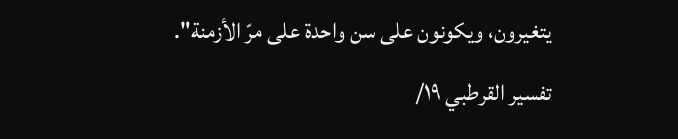يتغيرون، ويكونون على سن واحدة على مرّ الأزمنة". تفسير القرطبي ١٩/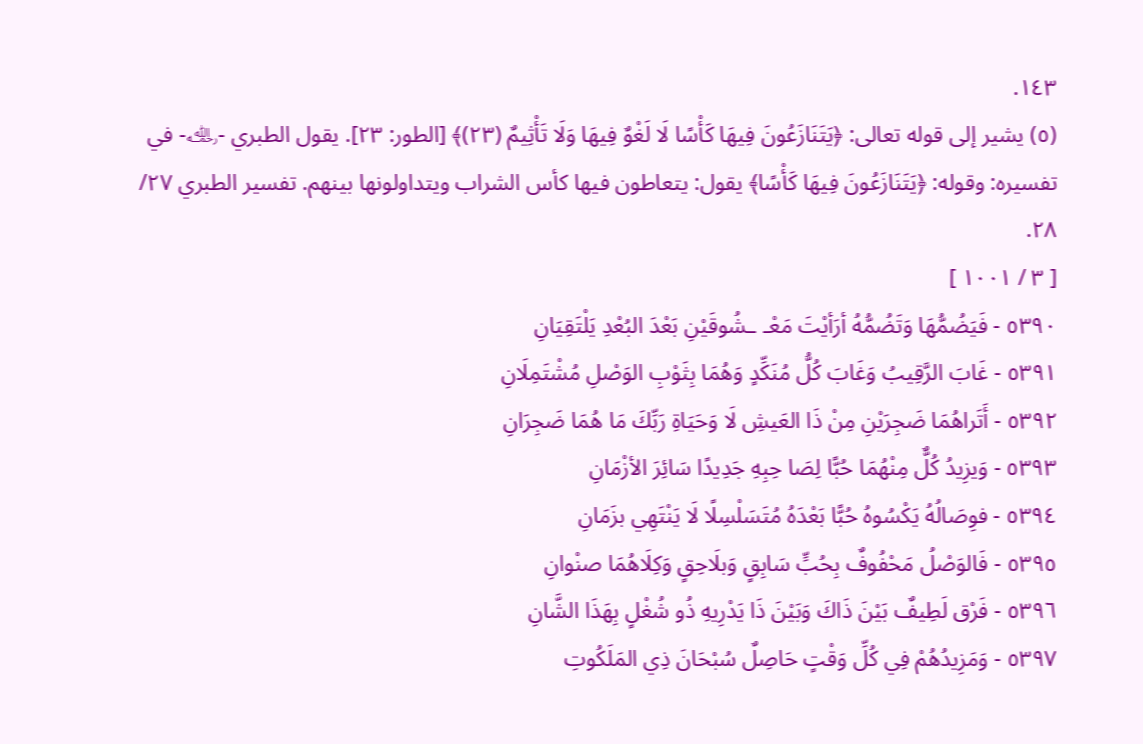١٤٣.
(٥) يشير إلى قوله تعالى: ﴿يَتَنَازَعُونَ فِيهَا كَأْسًا لَا لَغْوٌ فِيهَا وَلَا تَأْثِيمٌ (٢٣)﴾ [الطور: ٢٣]. يقول الطبري -﵀- في تفسيره: وقوله: ﴿يَتَنَازَعُونَ فِيهَا كَأْسًا﴾ يقول: يتعاطون فيها كأس الشراب ويتداولونها بينهم. تفسير الطبري ٢٧/ ٢٨.
[ ٣ / ١٠٠١ ]
٥٣٩٠ - فَيَضُمُّهَا وَتَضُمُّهُ أرَأيْتَ مَعْـ ـشُوقَيْنِ بَعْدَ البُعْدِ يَلْتَقِيَانِ
٥٣٩١ - غَابَ الرَّقِيبُ وَغَابَ كُلُّ مُنَكِّدٍ وَهُمَا بِثَوْبِ الوَصْلِ مُشْتَمِلَانِ
٥٣٩٢ - أَتَراهُمَا ضَجِرَيْنِ مِنْ ذَا العَيشِ لَا وَحَيَاةِ رَبِّكَ مَا هُمَا ضَجِرَانِ
٥٣٩٣ - وَيزِيدُ كُلٌّ مِنْهُمَا حُبًّا لِصَا حِبِهِ جَدِيدًا سَائِرَ الأزْمَانِ
٥٣٩٤ - فوِصَالُهُ يَكْسُوهُ حُبًّا بَعْدَهُ مُتَسَلْسِلًا لَا يَنْتَهِي بزَمَانِ
٥٣٩٥ - فَالوَصْلُ مَحْفُوفٌ بِحُبٍّ سَابِقٍ وَبلَاحِقٍ وَكِلَاهُمَا صنْوانِ
٥٣٩٦ - فَرْق لَطِيفٌ بَيْنَ ذَاكَ وَبَيْنَ ذَا يَدْرِيهِ ذُو شُغْلٍ بِهَذَا الشَّانِ
٥٣٩٧ - وَمَزِيدُهُمْ فِي كُلِّ وَقْتٍ حَاصِلٌ سُبْحَانَ ذِي المَلَكُوتِ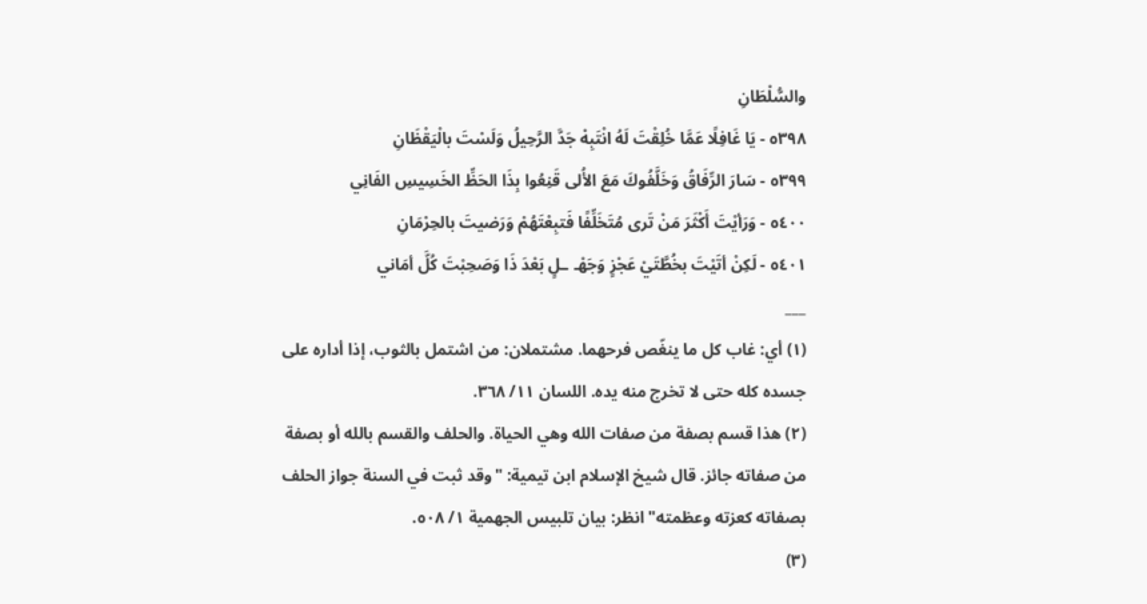والسُّلْطَانِ
٥٣٩٨ - يَا غَافِلًا عَمَّا خُلِقْتَ لَهُ انْتَبِهْ جَدَّ الرَّحِيلُ وَلَسْتَ بالْيَقْظَانِ
٥٣٩٩ - سَارَ الرِّفَاقُ وَخَلَّفُوكَ مَعَ الأُلى قَنِعُوا بِذَا الحَظِّ الخَسِيسِ الفَانِي
٥٤٠٠ - وَرَأيْتَ أَكْثَرَ مَنْ تَرى مُتَخَلِّفًا فَتبِعْتَهُمْ وَرَضيتَ بالحِرْمَانِ
٥٤٠١ - لَكِنْ أتَيْتَ بخُطَّتَيْ عَجْزٍ وَجَهْـ ـلٍ بَعْدَ ذَا وَصَحِبْتَ كُلَّ أمَاني
___
(١) أي: غاب كل ما ينغّص فرحهما. مشتملان: من اشتمل بالثوب، إذا أداره على جسده كله حتى لا تخرج منه يده. اللسان ١١/ ٣٦٨.
(٢) هذا قسم بصفة من صفات الله وهي الحياة. والحلف والقسم بالله أو بصفة من صفاته جائز. قال شيخ الإسلام ابن تيمية: "وقد ثبت في السنة جواز الحلف بصفاته كعزته وعظمته" انظر: بيان تلبيس الجهمية ١/ ٥٠٨.
(٣)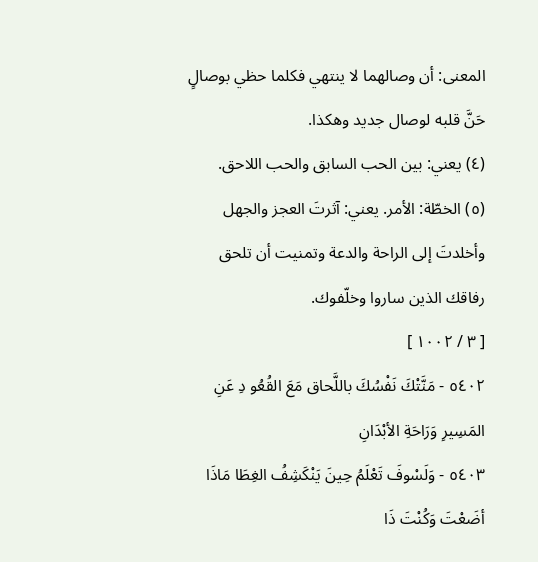المعنى: أن وصالهما لا ينتهي فكلما حظي بوصالٍ حَنَّ قلبه لوصال جديد وهكذا.
(٤) يعني: بين الحب السابق والحب اللاحق.
(٥) الخطّة: الأمر. يعني: آثرتَ العجز والجهل وأخلدتَ إلى الراحة والدعة وتمنيت أن تلحق رفاقك الذين ساروا وخلّفوك.
[ ٣ / ١٠٠٢ ]
٥٤٠٢ - مَنَّتْكَ نَفْسُكَ باللَّحاق مَعَ القُعُو دِ عَنِ المَسِيرِ وَرَاحَةِ الأبْدَانِ
٥٤٠٣ - وَلَسْوفَ تَعْلَمُ حِينَ يَنْكَشِفُ الغِطَا مَاذَا أضَعْتَ وَكُنْتَ ذَا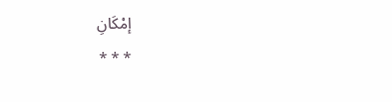إمْكَانِ
* * *